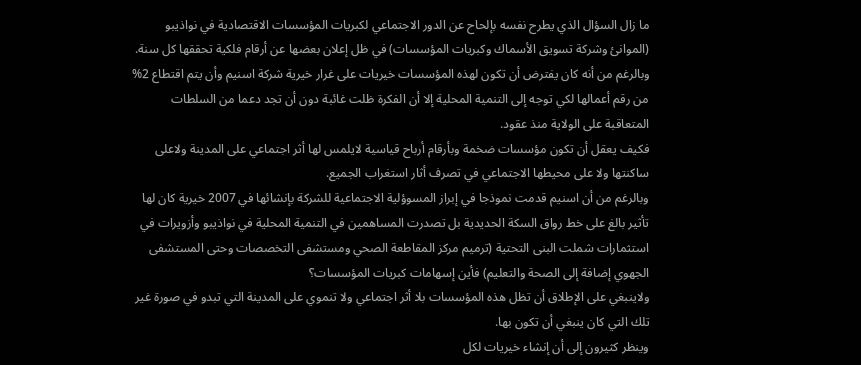ما زال السؤال الذي يطرح نفسه بإلحاح عن الدور الاجتماعي لكبريات المؤسسات الاقتصادية في نواذيبو (الموانئ وشركة تسويق الأسماك وكبريات المؤسسات) في ظل إعلان بعضها عن أرقام فلكية تحققها كل سنة.
وبالرغم من أنه كان يفترض أن تكون لهذه المؤسسات خيريات على غرار خيرية شركة اسنيم وأن يتم اقتطاع 2% من رقم أعمالها لكي توجه إلى التنمية المحلية إلا أن الفكرة ظلت غائبة دون أن تجد دعما من السلطات المتعاقبة على الولاية منذ عقود.
فكيف يعقل أن تكون مؤسسات ضخمة وبأرقام أرباح قياسية لايلمس لها أثر اجتماعي على المدينة ولاعلى ساكنتها ولا على محيطها الاجتماعي في تصرف أثار استغراب الجميع.
وبالرغم من أن اسنيم قدمت نموذجا في إبراز المسوؤلية الاجتماعية للشركة بإنشائها في 2007 خيرية كان لها تأثير بالغ على خط رواق السكة الحديدية بل تصدرت المساهمين في التنمية المحلية في نواذيبو وأزويرات في استثمارات شملت البنى التحتية (ترميم مركز المقاطعة الصحي ومستشفى التخصصات وحتى المستشفى الجهوي إضافة إلى الصحة والتعليم) فأين إسهامات كبريات المؤسسات؟
ولاينبغي على الإطلاق أن تظل هذه المؤسسات بلا أثر اجتماعي ولا تنموي على المدينة التي تبدو في صورة غير تلك التي كان ينبغي أن تكون بها.
وينظر كثيرون إلى أن إنشاء خيريات لكل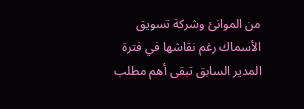من الموانئ وشركة تسويق الأسماك رغم نقاشها في فترة المدير السابق تبقى أهم مطلب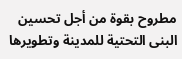مطروح بقوة من أجل تحسين البنى التحتية للمدينة وتطويرها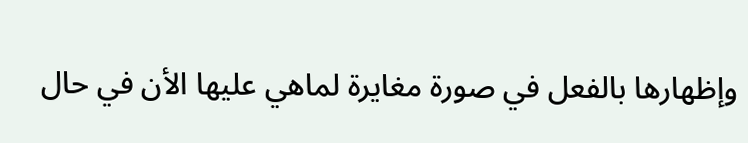وإظهارها بالفعل في صورة مغايرة لماهي عليها الأن في حال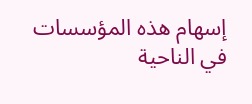إسهام هذه المؤسسات في الناحية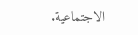الاجتماعية.